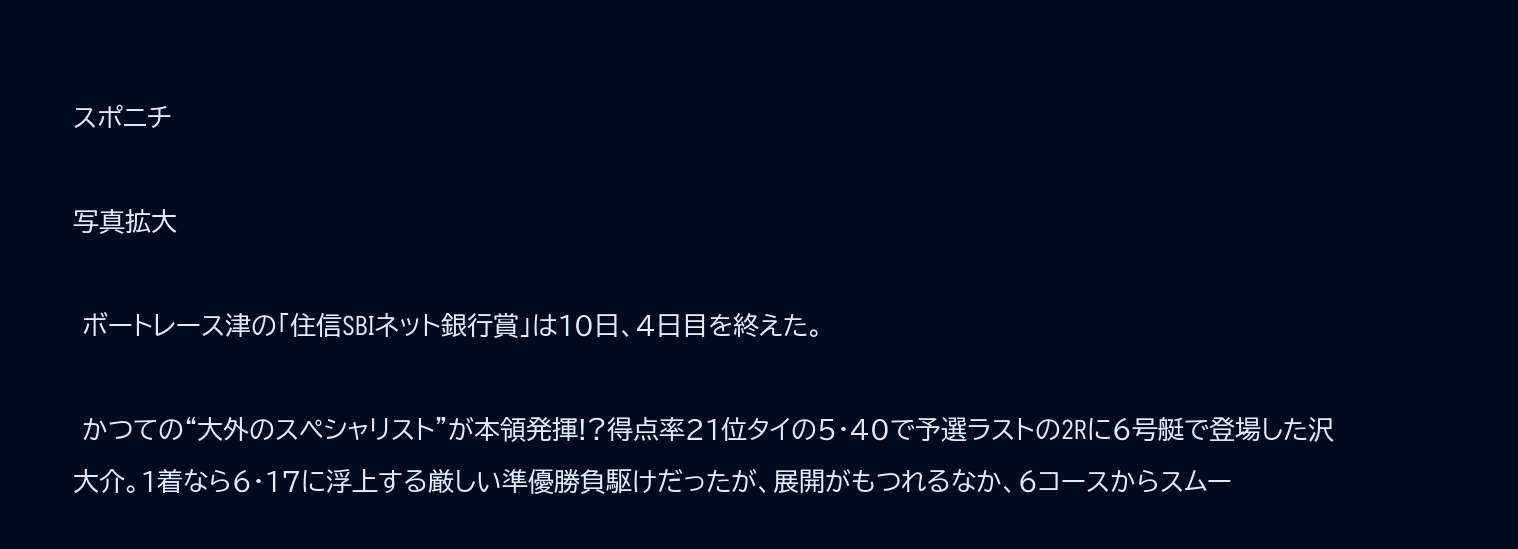スポニチ

写真拡大

 ボートレース津の「住信SBIネット銀行賞」は10日、4日目を終えた。

 かつての“大外のスペシャリスト”が本領発揮!?得点率21位タイの5・40で予選ラストの2Rに6号艇で登場した沢大介。1着なら6・17に浮上する厳しい準優勝負駆けだったが、展開がもつれるなか、6コースからスムー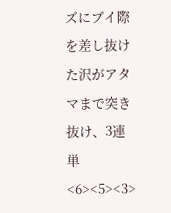ズにブイ際を差し抜けた沢がアタマまで突き抜け、3連単<6><5><3>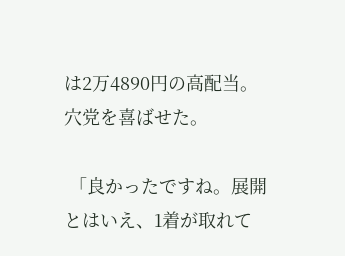は2万4890円の高配当。穴党を喜ばせた。

 「良かったですね。展開とはいえ、1着が取れて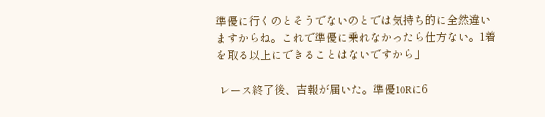準優に行くのとそうでないのとでは気持ち的に全然違いますからね。これで準優に乗れなかったら仕方ない。1着を取る以上にできることはないですから」

 レース終了後、吉報が届いた。準優10Rに6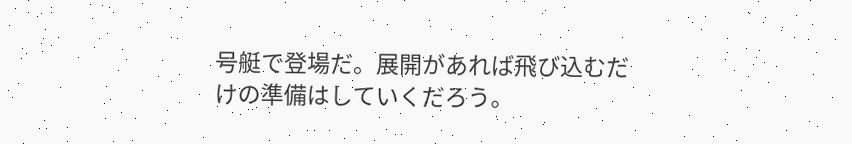号艇で登場だ。展開があれば飛び込むだけの準備はしていくだろう。